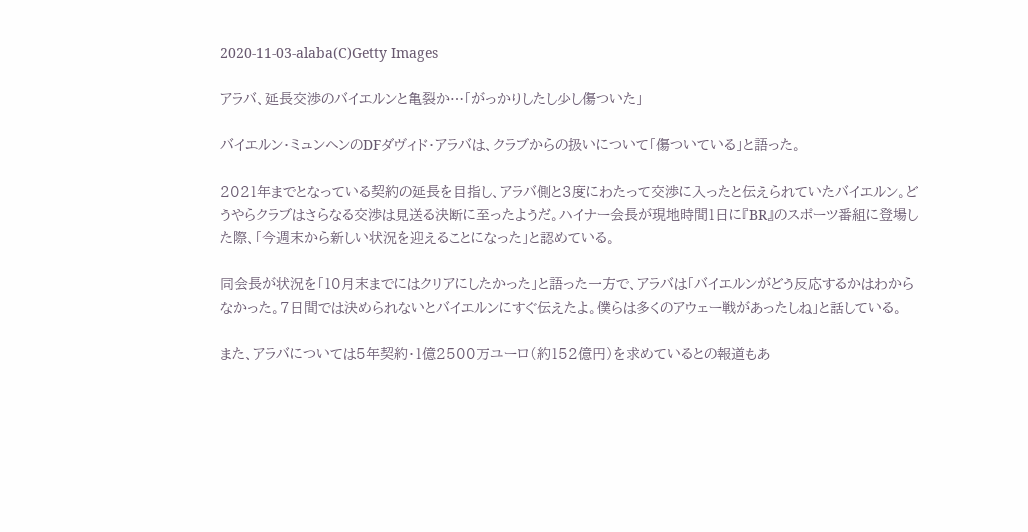2020-11-03-alaba(C)Getty Images

アラバ、延長交渉のバイエルンと亀裂か…「がっかりしたし少し傷ついた」

バイエルン・ミュンヘンのDFダヴィド・アラバは、クラブからの扱いについて「傷ついている」と語った。

2021年までとなっている契約の延長を目指し、アラバ側と3度にわたって交渉に入ったと伝えられていたバイエルン。どうやらクラブはさらなる交渉は見送る決断に至ったようだ。ハイナー会長が現地時間1日に『BR』のスポーツ番組に登場した際、「今週末から新しい状況を迎えることになった」と認めている。

同会長が状況を「10月末までにはクリアにしたかった」と語った一方で、アラバは「バイエルンがどう反応するかはわからなかった。7日間では決められないとバイエルンにすぐ伝えたよ。僕らは多くのアウェー戦があったしね」と話している。

また、アラバについては5年契約・1億2500万ユーロ(約152億円)を求めているとの報道もあ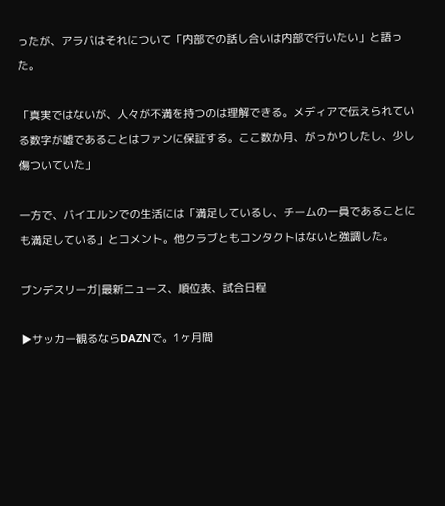ったが、アラバはそれについて「内部での話し合いは内部で行いたい」と語った。

「真実ではないが、人々が不満を持つのは理解できる。メディアで伝えられている数字が嘘であることはファンに保証する。ここ数か月、がっかりしたし、少し傷ついていた」

一方で、バイエルンでの生活には「満足しているし、チームの一員であることにも満足している」とコメント。他クラブともコンタクトはないと強調した。

ブンデスリーガ|最新ニュース、順位表、試合日程

▶サッカー観るならDAZNで。1ヶ月間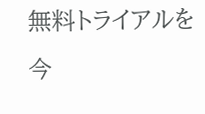無料トライアルを今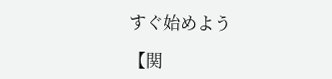すぐ始めよう

【関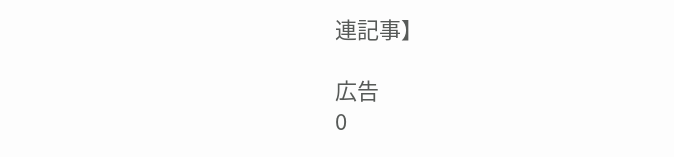連記事】

広告
0